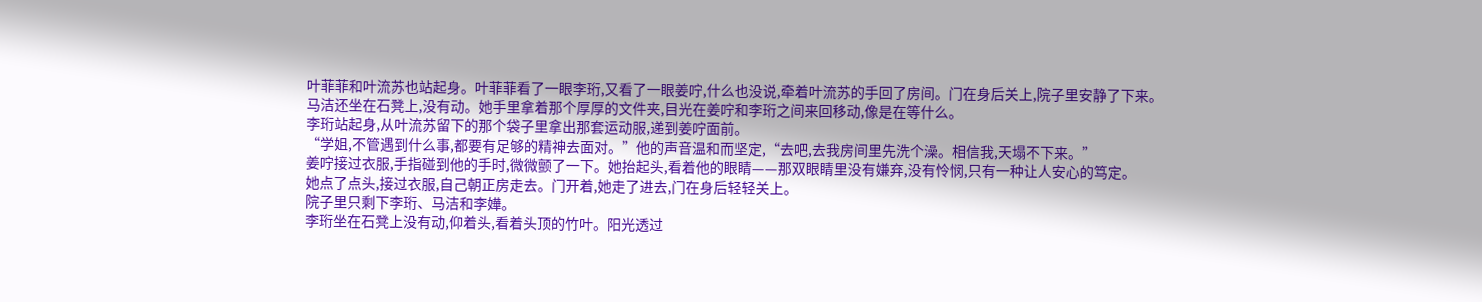叶菲菲和叶流苏也站起身。叶菲菲看了一眼李珩,又看了一眼姜咛,什么也没说,牵着叶流苏的手回了房间。门在身后关上,院子里安静了下来。
马洁还坐在石凳上,没有动。她手里拿着那个厚厚的文件夹,目光在姜咛和李珩之间来回移动,像是在等什么。
李珩站起身,从叶流苏留下的那个袋子里拿出那套运动服,递到姜咛面前。
“学姐,不管遇到什么事,都要有足够的精神去面对。”他的声音温和而坚定,“去吧,去我房间里先洗个澡。相信我,天塌不下来。”
姜咛接过衣服,手指碰到他的手时,微微颤了一下。她抬起头,看着他的眼睛——那双眼睛里没有嫌弃,没有怜悯,只有一种让人安心的笃定。
她点了点头,接过衣服,自己朝正房走去。门开着,她走了进去,门在身后轻轻关上。
院子里只剩下李珩、马洁和李嬅。
李珩坐在石凳上没有动,仰着头,看着头顶的竹叶。阳光透过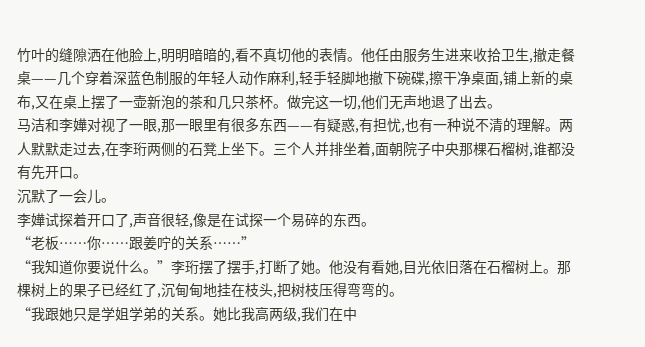竹叶的缝隙洒在他脸上,明明暗暗的,看不真切他的表情。他任由服务生进来收拾卫生,撤走餐桌——几个穿着深蓝色制服的年轻人动作麻利,轻手轻脚地撤下碗碟,擦干净桌面,铺上新的桌布,又在桌上摆了一壶新泡的茶和几只茶杯。做完这一切,他们无声地退了出去。
马洁和李嬅对视了一眼,那一眼里有很多东西——有疑惑,有担忧,也有一种说不清的理解。两人默默走过去,在李珩两侧的石凳上坐下。三个人并排坐着,面朝院子中央那棵石榴树,谁都没有先开口。
沉默了一会儿。
李嬅试探着开口了,声音很轻,像是在试探一个易碎的东西。
“老板……你……跟姜咛的关系……”
“我知道你要说什么。”李珩摆了摆手,打断了她。他没有看她,目光依旧落在石榴树上。那棵树上的果子已经红了,沉甸甸地挂在枝头,把树枝压得弯弯的。
“我跟她只是学姐学弟的关系。她比我高两级,我们在中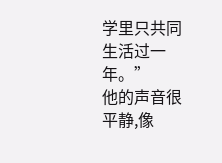学里只共同生活过一年。”
他的声音很平静,像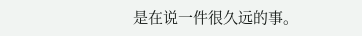是在说一件很久远的事。